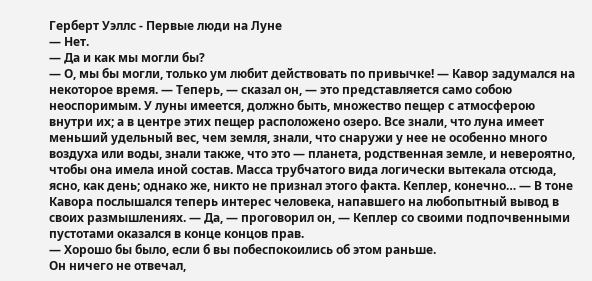Герберт Уэллс - Первые люди на Луне
— Нет.
— Да и как мы могли бы?
— О, мы бы могли, только ум любит действовать по привычке! — Кавор задумался на некоторое время. — Теперь, — сказал он, — это представляется само собою неоспоримым. У луны имеется, должно быть, множество пещер с атмосферою внутри их; а в центре этих пещер расположено озеро. Все знали, что луна имеет меньший удельный вес, чем земля, знали, что снаружи у нее не особенно много воздуха или воды, знали также, что это — планета, родственная земле, и невероятно, чтобы она имела иной состав. Масса трубчатого вида логически вытекала отсюда, ясно, как день; однако же, никто не признал этого факта. Кеплер, конечно… — В тоне Кавора послышался теперь интерес человека, напавшего на любопытный вывод в своих размышлениях. — Да, — проговорил он, — Кеплер со своими подпочвенными пустотами оказался в конце концов прав.
— Хорошо бы было, если б вы побеспокоились об этом раньше.
Он ничего не отвечал,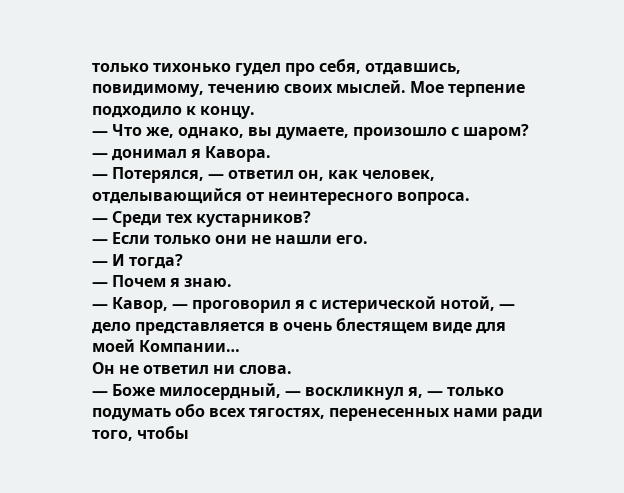только тихонько гудел про себя, отдавшись, повидимому, течению своих мыслей. Мое терпение подходило к концу.
— Что же, однако, вы думаете, произошло с шаром? — донимал я Кавора.
— Потерялся, — ответил он, как человек, отделывающийся от неинтересного вопроса.
— Среди тех кустарников?
— Если только они не нашли его.
— И тогда?
— Почем я знаю.
— Кавор, — проговорил я с истерической нотой, — дело представляется в очень блестящем виде для моей Компании…
Он не ответил ни слова.
— Боже милосердный, — воскликнул я, — только подумать обо всех тягостях, перенесенных нами ради того, чтобы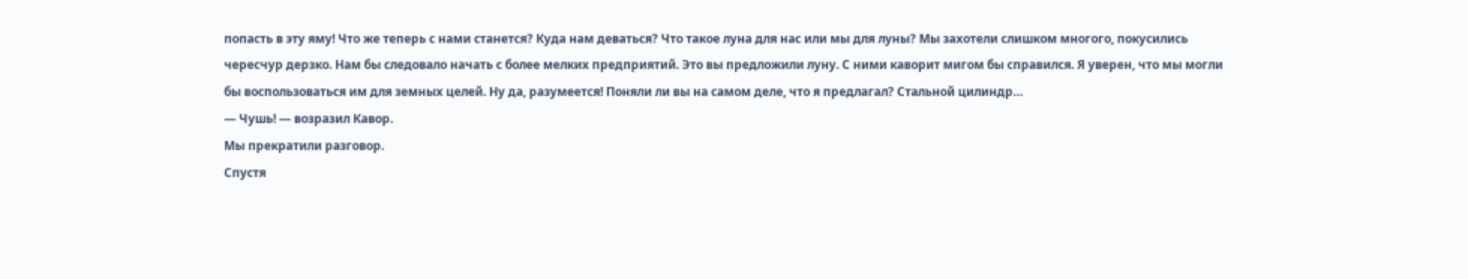попасть в эту яму! Что же теперь с нами станется? Куда нам деваться? Что такое луна для нас или мы для луны? Мы захотели слишком многого, покусились чересчур дерзко. Нам бы следовало начать с более мелких предприятий. Это вы предложили луну. С ними каворит мигом бы справился. Я уверен, что мы могли бы воспользоваться им для земных целей. Ну да, разумеется! Поняли ли вы на самом деле, что я предлагал? Стальной цилиндр…
— Чушь! — возразил Кавор.
Мы прекратили разговор.
Спустя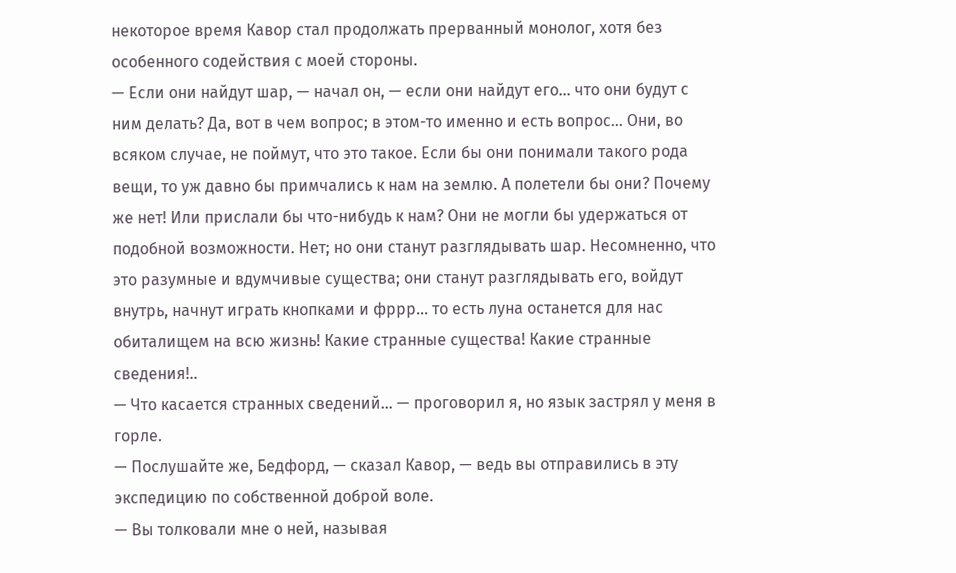некоторое время Кавор стал продолжать прерванный монолог, хотя без особенного содействия с моей стороны.
— Если они найдут шар, — начал он, — если они найдут его… что они будут с ним делать? Да, вот в чем вопрос; в этом-то именно и есть вопрос… Они, во всяком случае, не поймут, что это такое. Если бы они понимали такого рода вещи, то уж давно бы примчались к нам на землю. А полетели бы они? Почему же нет! Или прислали бы что-нибудь к нам? Они не могли бы удержаться от подобной возможности. Нет; но они станут разглядывать шар. Несомненно, что это разумные и вдумчивые существа; они станут разглядывать его, войдут внутрь, начнут играть кнопками и фррр… то есть луна останется для нас обиталищем на всю жизнь! Какие странные существа! Какие странные сведения!..
— Что касается странных сведений… — проговорил я, но язык застрял у меня в горле.
— Послушайте же, Бедфорд, — сказал Кавор, — ведь вы отправились в эту экспедицию по собственной доброй воле.
— Вы толковали мне о ней, называя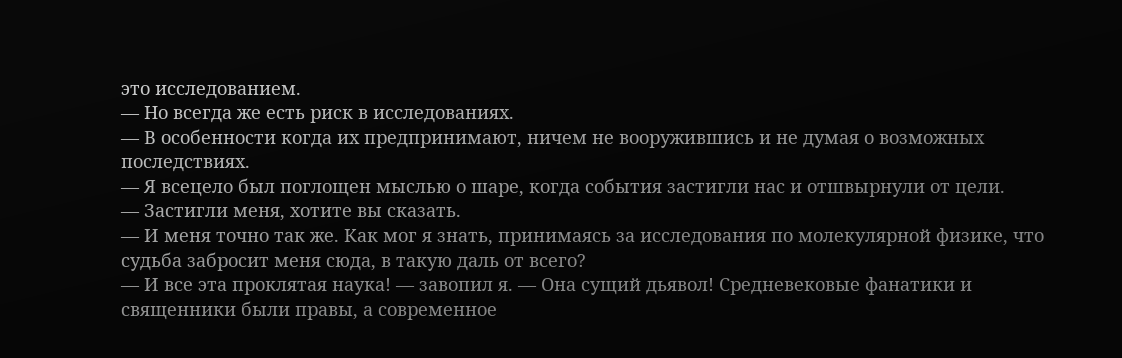это исследованием.
— Но всегда же есть риск в исследованиях.
— В особенности когда их предпринимают, ничем не вооружившись и не думая о возможных последствиях.
— Я всецело был поглощен мыслью о шаре, когда события застигли нас и отшвырнули от цели.
— Застигли меня, хотите вы сказать.
— И меня точно так же. Как мог я знать, принимаясь за исследования по молекулярной физике, что судьба забросит меня сюда, в такую даль от всего?
— И все эта проклятая наука! — завопил я. — Она сущий дьявол! Средневековые фанатики и священники были правы, а современное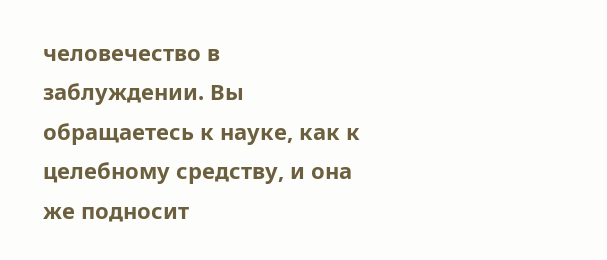человечество в заблуждении. Вы обращаетесь к науке, как к целебному средству, и она же подносит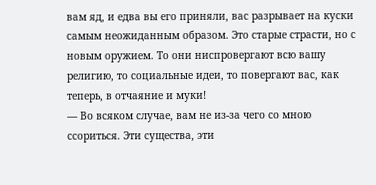вам яд, и едва вы его приняли, вас разрывает на куски самым неожиданным образом. Это старые страсти, но с новым оружием. То они ниспровергают всю вашу религию, то социальные идеи, то повергают вас, как теперь, в отчаяние и муки!
— Во всяком случае, вам не из-за чего со мною ссориться. Эти существа, эти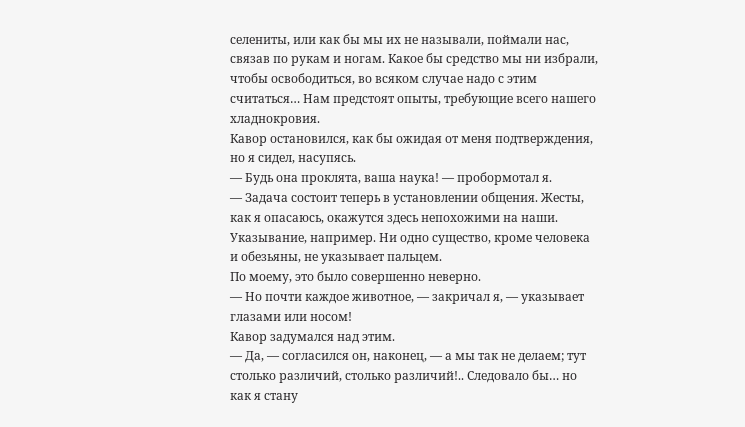селениты, или как бы мы их не называли, поймали нас, связав по рукам и ногам. Какое бы средство мы ни избрали, чтобы освободиться, во всяком случае надо с этим считаться… Нам предстоят опыты, требующие всего нашего хладнокровия.
Кавор остановился, как бы ожидая от меня подтверждения, но я сидел, насупясь.
— Будь она проклята, ваша наука! — пробормотал я.
— Задача состоит теперь в установлении общения. Жесты, как я опасаюсь, окажутся здесь непохожими на наши. Указывание, например. Ни одно существо, кроме человека и обезьяны, не указывает пальцем.
По моему, это было совершенно неверно.
— Но почти каждое животное, — закричал я, — указывает глазами или носом!
Кавор задумался над этим.
— Да, — согласился он, наконец, — а мы так не делаем; тут столько различий, столько различий!.. Следовало бы… но как я стану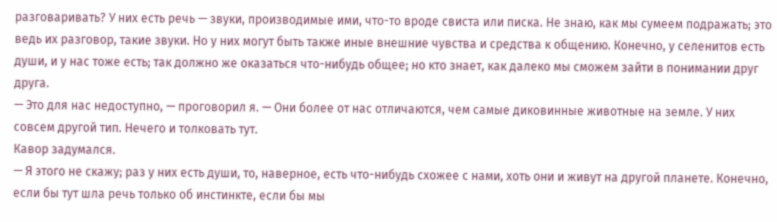разговаривать? У них есть речь — звуки, производимые ими, что-то вроде свиста или писка. Не знаю, как мы сумеем подражать; это ведь их разговор, такие звуки. Но у них могут быть также иные внешние чувства и средства к общению. Конечно, у селенитов есть души, и у нас тоже есть; так должно же оказаться что-нибудь общее; но кто знает, как далеко мы сможем зайти в понимании друг друга.
— Это для нас недоступно, — проговорил я. — Они более от нас отличаются, чем самые диковинные животные на земле. У них совсем другой тип. Нечего и толковать тут.
Кавор задумался.
— Я этого не скажу; раз у них есть души, то, наверное, есть что-нибудь схожее с нами, хоть они и живут на другой планете. Конечно, если бы тут шла речь только об инстинкте, если бы мы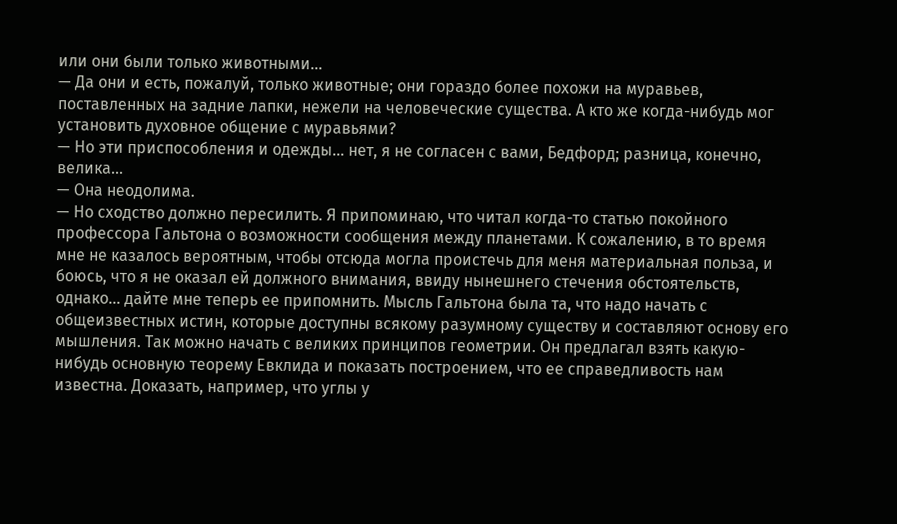или они были только животными…
— Да они и есть, пожалуй, только животные; они гораздо более похожи на муравьев, поставленных на задние лапки, нежели на человеческие существа. А кто же когда-нибудь мог установить духовное общение с муравьями?
— Но эти приспособления и одежды… нет, я не согласен с вами, Бедфорд; разница, конечно, велика…
— Она неодолима.
— Но сходство должно пересилить. Я припоминаю, что читал когда-то статью покойного профессора Гальтона о возможности сообщения между планетами. К сожалению, в то время мне не казалось вероятным, чтобы отсюда могла проистечь для меня материальная польза, и боюсь, что я не оказал ей должного внимания, ввиду нынешнего стечения обстоятельств, однако… дайте мне теперь ее припомнить. Мысль Гальтона была та, что надо начать с общеизвестных истин, которые доступны всякому разумному существу и составляют основу его мышления. Так можно начать с великих принципов геометрии. Он предлагал взять какую-нибудь основную теорему Евклида и показать построением, что ее справедливость нам известна. Доказать, например, что углы у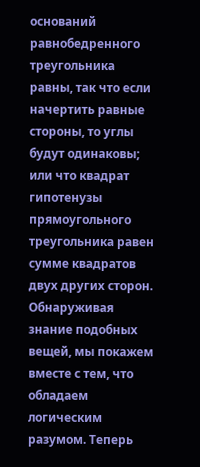оснований равнобедренного треугольника равны, так что если начертить равные стороны, то углы будут одинаковы; или что квадрат гипотенузы прямоугольного треугольника равен сумме квадратов двух других сторон. Обнаруживая знание подобных вещей, мы покажем вместе с тем, что обладаем логическим разумом. Теперь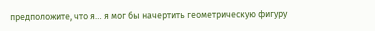предположите, что я… я мог бы начертить геометрическую фигуру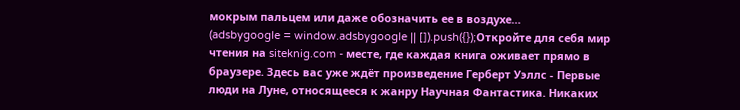мокрым пальцем или даже обозначить ее в воздухе…
(adsbygoogle = window.adsbygoogle || []).push({});Откройте для себя мир чтения на siteknig.com - месте, где каждая книга оживает прямо в браузере. Здесь вас уже ждёт произведение Герберт Уэллс - Первые люди на Луне, относящееся к жанру Научная Фантастика. Никаких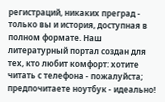регистраций, никаких преград - только вы и история, доступная в полном формате. Наш литературный портал создан для тех, кто любит комфорт: хотите читать с телефона - пожалуйста; предпочитаете ноутбук - идеально!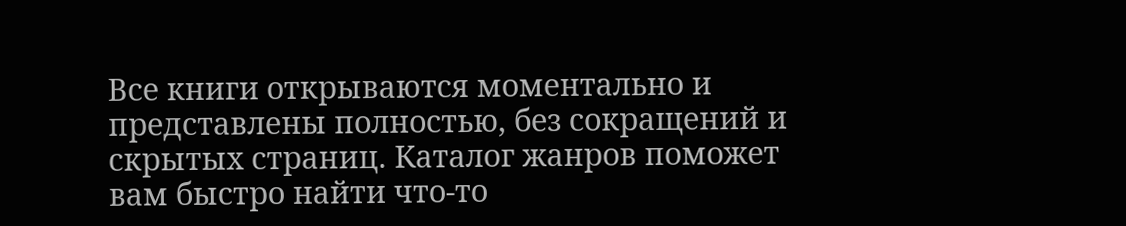Все книги открываются моментально и представлены полностью, без сокращений и скрытых страниц. Каталог жанров поможет вам быстро найти что-то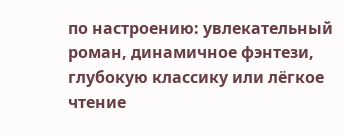по настроению: увлекательный роман, динамичное фэнтези, глубокую классику или лёгкое чтение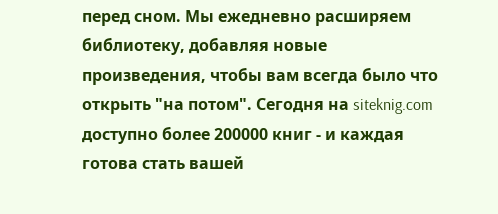перед сном. Мы ежедневно расширяем библиотеку, добавляя новые произведения, чтобы вам всегда было что открыть "на потом". Сегодня на siteknig.com доступно более 200000 книг - и каждая готова стать вашей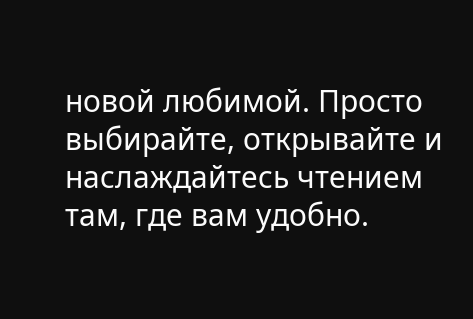новой любимой. Просто выбирайте, открывайте и наслаждайтесь чтением там, где вам удобно.